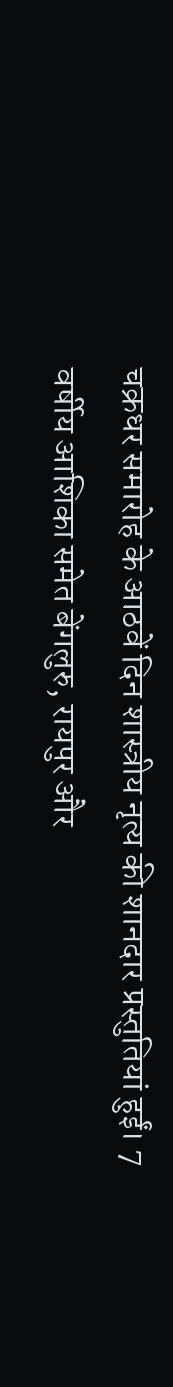चक्रधर समारोह के आठवें दिन शास्त्रीय नृत्य की शानदार प्रस्तुतियां हुईं। 7 वर्षीय आशिका समेत बेंगलुरु, रायपुर और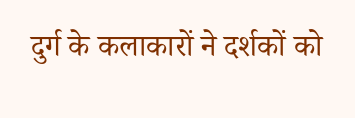दुर्ग के कलाकारों ने दर्शकों को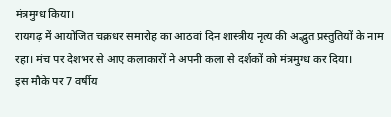मंत्रमुग्ध किया।
रायगढ़ में आयोजित चक्रधर समारोह का आठवां दिन शास्त्रीय नृत्य की अद्भुत प्रस्तुतियों के नाम रहा। मंच पर देशभर से आए कलाकारों ने अपनी कला से दर्शकों को मंत्रमुग्ध कर दिया।
इस मौके पर 7 वर्षीय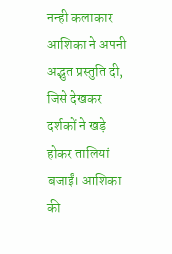नन्ही कलाकार आशिका ने अपनी अद्भुत प्रस्तुति दी, जिसे देखकर दर्शकों ने खड़े होकर तालियां बजाईं। आशिका की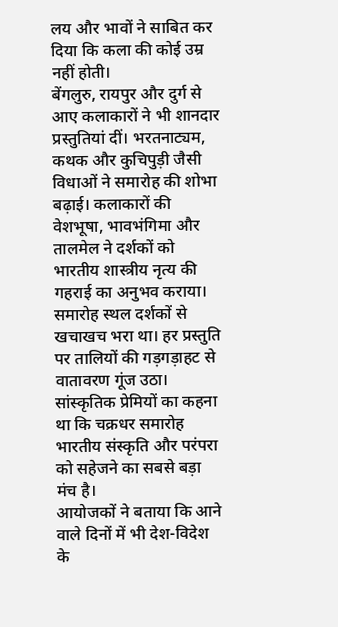लय और भावों ने साबित कर दिया कि कला की कोई उम्र नहीं होती।
बेंगलुरु, रायपुर और दुर्ग से आए कलाकारों ने भी शानदार प्रस्तुतियां दीं। भरतनाट्यम, कथक और कुचिपुड़ी जैसी विधाओं ने समारोह की शोभा बढ़ाई। कलाकारों की वेशभूषा, भावभंगिमा और तालमेल ने दर्शकों को भारतीय शास्त्रीय नृत्य की गहराई का अनुभव कराया।
समारोह स्थल दर्शकों से खचाखच भरा था। हर प्रस्तुति पर तालियों की गड़गड़ाहट से वातावरण गूंज उठा। सांस्कृतिक प्रेमियों का कहना था कि चक्रधर समारोह भारतीय संस्कृति और परंपरा को सहेजने का सबसे बड़ा मंच है।
आयोजकों ने बताया कि आने वाले दिनों में भी देश-विदेश के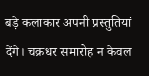बड़े कलाकार अपनी प्रस्तुतियां देंगे। चक्रधर समारोह न केवल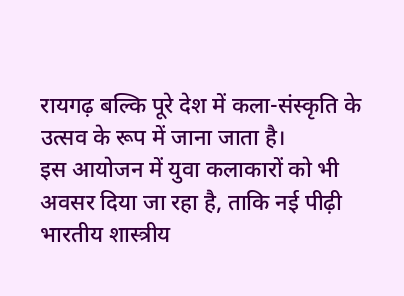रायगढ़ बल्कि पूरे देश में कला-संस्कृति के उत्सव के रूप में जाना जाता है।
इस आयोजन में युवा कलाकारों को भी अवसर दिया जा रहा है, ताकि नई पीढ़ी भारतीय शास्त्रीय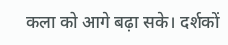कला को आगे बढ़ा सके। दर्शकों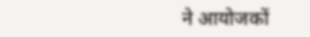ने आयोजकों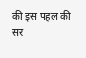की इस पहल की सर